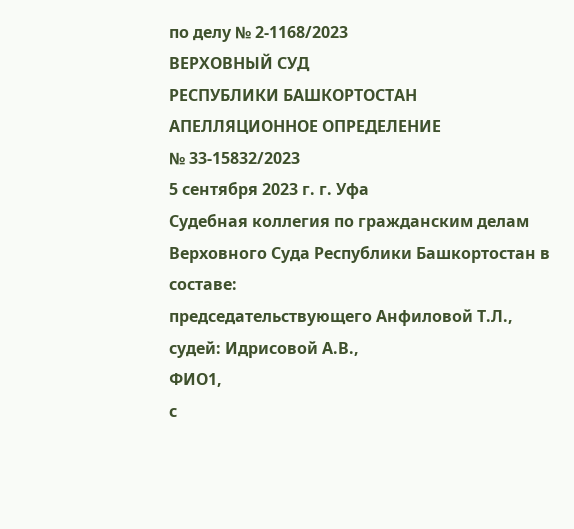по делу № 2-1168/2023
ВЕРХОВНЫЙ СУД
РЕСПУБЛИКИ БАШКОРТОСТАН
АПЕЛЛЯЦИОННОЕ ОПРЕДЕЛЕНИЕ
№ 33-15832/2023
5 сентября 2023 г. г. Уфа
Судебная коллегия по гражданским делам Верховного Суда Республики Башкортостан в составе:
председательствующего Анфиловой Т.Л.,
судей: Идрисовой А.В.,
ФИО1,
с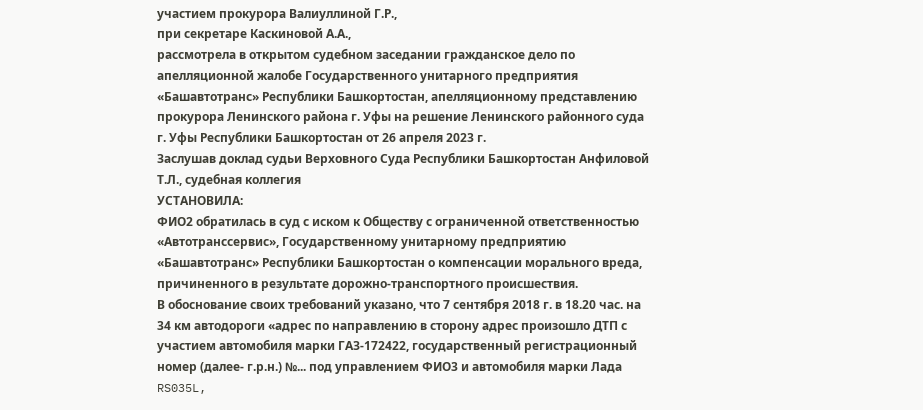участием прокурора Валиуллиной Г.Р.,
при секретаре Каскиновой А.А.,
рассмотрела в открытом судебном заседании гражданское дело по апелляционной жалобе Государственного унитарного предприятия «Башавтотранс» Республики Башкортостан, апелляционному представлению прокурора Ленинского района г. Уфы на решение Ленинского районного суда г. Уфы Республики Башкортостан от 26 апреля 2023 г.
Заслушав доклад судьи Верховного Суда Республики Башкортостан Анфиловой Т.Л., судебная коллегия
УСТАНОВИЛА:
ФИО2 обратилась в суд с иском к Обществу с ограниченной ответственностью «Автотранссервис», Государственному унитарному предприятию «Башавтотранс» Республики Башкортостан о компенсации морального вреда, причиненного в результате дорожно-транспортного происшествия.
В обоснование своих требований указано, что 7 сентября 2018 г. в 18.20 час. на 34 км автодороги «адрес по направлению в сторону адрес произошло ДТП с участием автомобиля марки ГАЗ-172422, государственный регистрационный номер (далее- г.р.н.) №... под управлением ФИО3 и автомобиля марки Лада RS035L,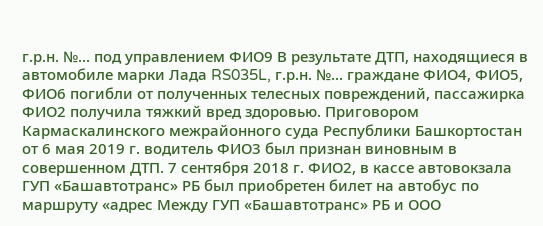г.р.н. №... под управлением ФИО9 В результате ДТП, находящиеся в автомобиле марки Лада RS035L, г.р.н. №... граждане ФИО4, ФИО5, ФИО6 погибли от полученных телесных повреждений, пассажирка ФИО2 получила тяжкий вред здоровью. Приговором Кармаскалинского межрайонного суда Республики Башкортостан от 6 мая 2019 г. водитель ФИО3 был признан виновным в совершенном ДТП. 7 сентября 2018 г. ФИО2, в кассе автовокзала ГУП «Башавтотранс» РБ был приобретен билет на автобус по маршруту «адрес Между ГУП «Башавтотранс» РБ и ООО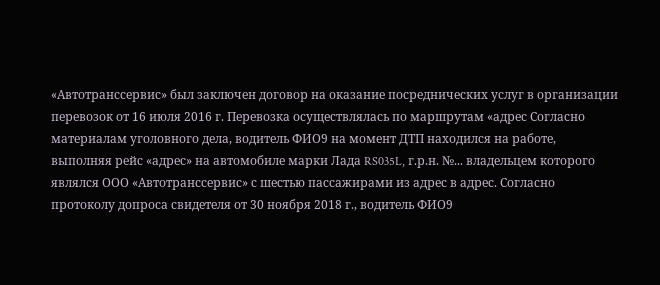«Автотранссервис» был заключен договор на оказание посреднических услуг в организации перевозок от 16 июля 2016 г. Перевозка осуществлялась по маршрутам «адрес Согласно материалам уголовного дела, водитель ФИО9 на момент ДТП находился на работе, выполняя рейс «адрес» на автомобиле марки Лада RS035L, г.р.н. №... владельцем которого являлся ООО «Автотранссервис» с шестью пассажирами из адрес в адрес. Согласно протоколу допроса свидетеля от 30 ноября 2018 г., водитель ФИО9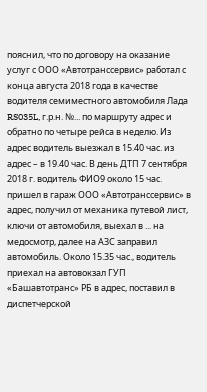пояснил, что по договору на оказание услуг с ООО «Автотранссервис» работал с конца августа 2018 года в качестве водителя семиместного автомобиля Лада RS035L, г.р.н. №... по маршруту адрес и обратно по четыре рейса в неделю. Из адрес водитель выезжал в 15.40 час. из адрес – в 19.40 час. В день ДТП 7 сентября 2018 г. водитель ФИО9 около 15 час. пришел в гараж ООО «Автотранссервис» в адрес, получил от механика путевой лист, ключи от автомобиля, выехал в ... на медосмотр, далее на АЗС заправил автомобиль. Около 15.35 час., водитель приехал на автовокзал ГУП «Башавтотранс» РБ в адрес, поставил в диспетчерской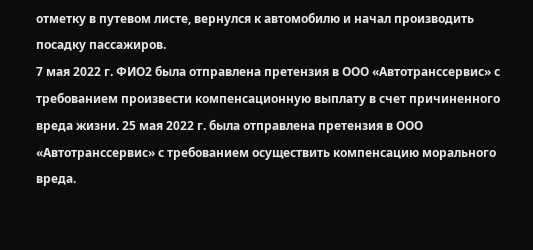отметку в путевом листе, вернулся к автомобилю и начал производить посадку пассажиров.
7 мая 2022 г. ФИО2 была отправлена претензия в ООО «Автотранссервис» с требованием произвести компенсационную выплату в счет причиненного вреда жизни. 25 мая 2022 г. была отправлена претензия в ООО «Автотранссервис» с требованием осуществить компенсацию морального вреда.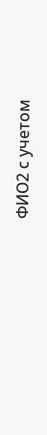ФИО2 с учетом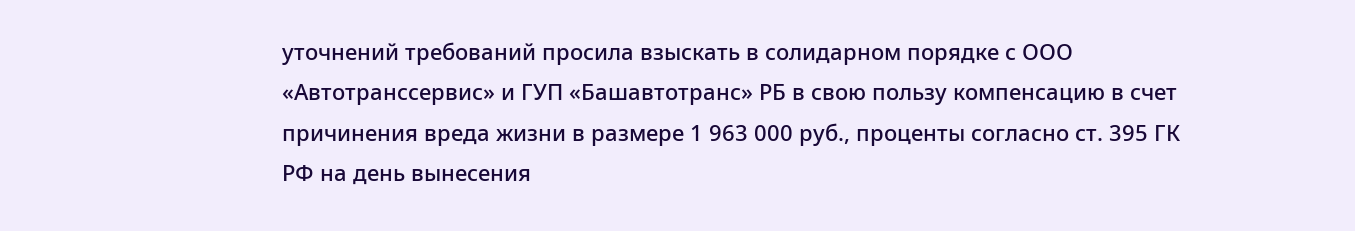уточнений требований просила взыскать в солидарном порядке с ООО «Автотранссервис» и ГУП «Башавтотранс» РБ в свою пользу компенсацию в счет причинения вреда жизни в размере 1 963 000 руб., проценты согласно ст. 395 ГК РФ на день вынесения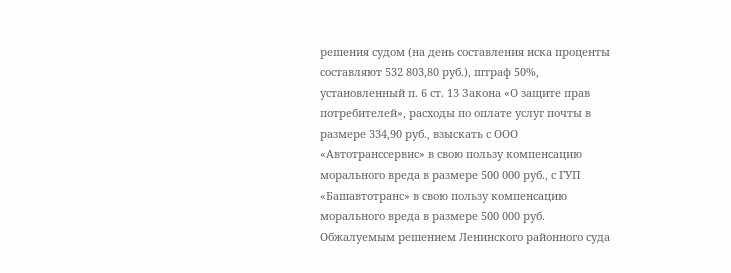решения судом (на день составления иска проценты составляют 532 803,80 руб.), штраф 50%, установленный п. 6 ст. 13 Закона «О защите прав потребителей», расходы по оплате услуг почты в размере 334,90 руб., взыскать с ООО «Автотранссервис» в свою пользу компенсацию морального вреда в размере 500 000 руб., с ГУП «Башавтотранс» в свою пользу компенсацию морального вреда в размере 500 000 руб.
Обжалуемым решением Ленинского районного суда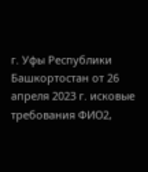г. Уфы Республики Башкортостан от 26 апреля 2023 г. исковые требования ФИО2,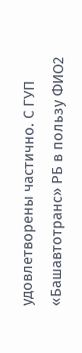удовлетворены частично. С ГУП «Башавтотранс» РБ в пользу ФИО2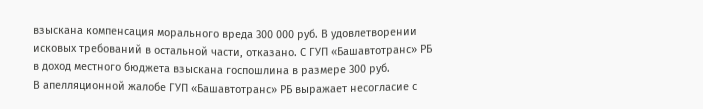взыскана компенсация морального вреда 300 000 руб. В удовлетворении исковых требований в остальной части, отказано. С ГУП «Башавтотранс» РБ в доход местного бюджета взыскана госпошлина в размере 300 руб.
В апелляционной жалобе ГУП «Башавтотранс» РБ выражает несогласие с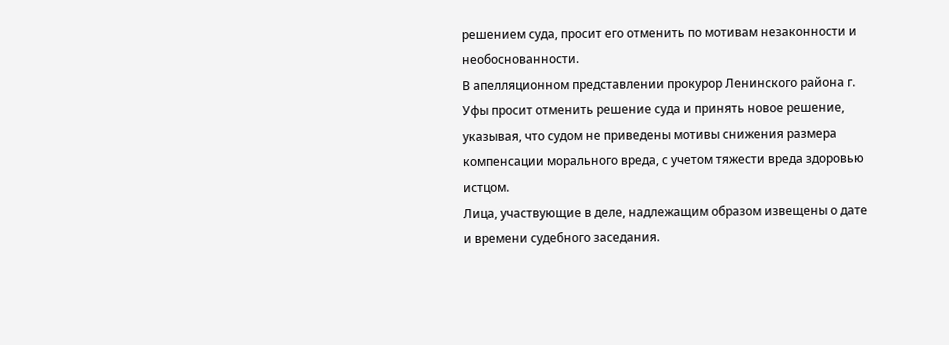решением суда, просит его отменить по мотивам незаконности и необоснованности.
В апелляционном представлении прокурор Ленинского района г. Уфы просит отменить решение суда и принять новое решение, указывая, что судом не приведены мотивы снижения размера компенсации морального вреда, с учетом тяжести вреда здоровью истцом.
Лица, участвующие в деле, надлежащим образом извещены о дате и времени судебного заседания.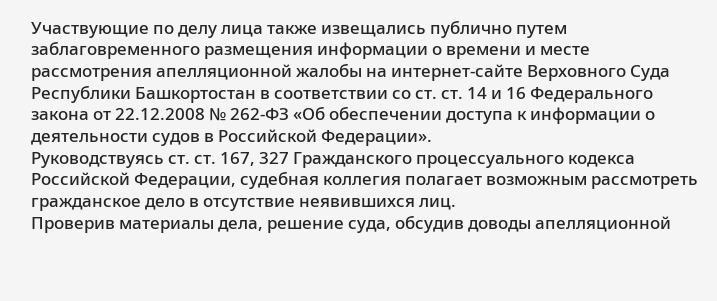Участвующие по делу лица также извещались публично путем заблаговременного размещения информации о времени и месте рассмотрения апелляционной жалобы на интернет-сайте Верховного Суда Республики Башкортостан в соответствии со ст. ст. 14 и 16 Федерального закона от 22.12.2008 № 262-ФЗ «Об обеспечении доступа к информации о деятельности судов в Российской Федерации».
Руководствуясь ст. ст. 167, 327 Гражданского процессуального кодекса Российской Федерации, судебная коллегия полагает возможным рассмотреть гражданское дело в отсутствие неявившихся лиц.
Проверив материалы дела, решение суда, обсудив доводы апелляционной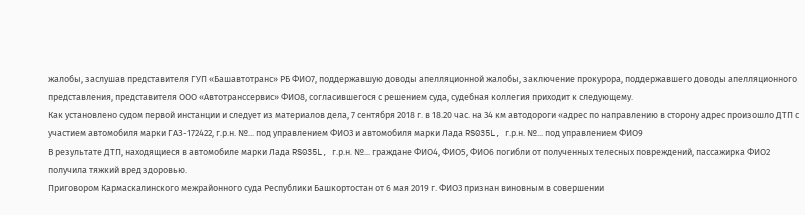жалобы, заслушав представителя ГУП «Башавтотранс» РБ ФИО7, поддержавшую доводы апелляционной жалобы, заключение прокурора, поддержавшего доводы апелляционного представления, представителя ООО «Автотранссервис» ФИО8, согласившегося с решением суда, судебная коллегия приходит к следующему.
Как установлено судом первой инстанции и следует из материалов дела, 7 сентября 2018 г. в 18.20 час. на 34 км автодороги «адрес по направлению в сторону адрес произошло ДТП с участием автомобиля марки ГАЗ-172422, г.р.н. №... под управлением ФИО3 и автомобиля марки Лада RS035L, г.р.н. №... под управлением ФИО9
В результате ДТП, находящиеся в автомобиле марки Лада RS035L, г.р.н. №... граждане ФИО4, ФИО5, ФИО6 погибли от полученных телесных повреждений, пассажирка ФИО2 получила тяжкий вред здоровью.
Приговором Кармаскалинского межрайонного суда Республики Башкортостан от 6 мая 2019 г. ФИО3 признан виновным в совершении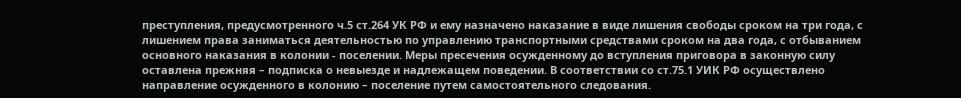преступления, предусмотренного ч.5 ст.264 УК РФ и ему назначено наказание в виде лишения свободы сроком на три года, с лишением права заниматься деятельностью по управлению транспортными средствами сроком на два года, с отбыванием основного наказания в колонии - поселении. Меры пресечения осужденному до вступления приговора в законную силу оставлена прежняя – подписка о невыезде и надлежащем поведении. В соответствии со ст.75.1 УИК РФ осуществлено направление осужденного в колонию – поселение путем самостоятельного следования.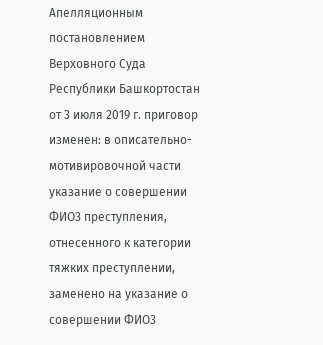Апелляционным постановлением Верховного Суда Республики Башкортостан от 3 июля 2019 г. приговор изменен: в описательно-мотивировочной части указание о совершении ФИО3 преступления, отнесенного к категории тяжких преступлении, заменено на указание о совершении ФИО3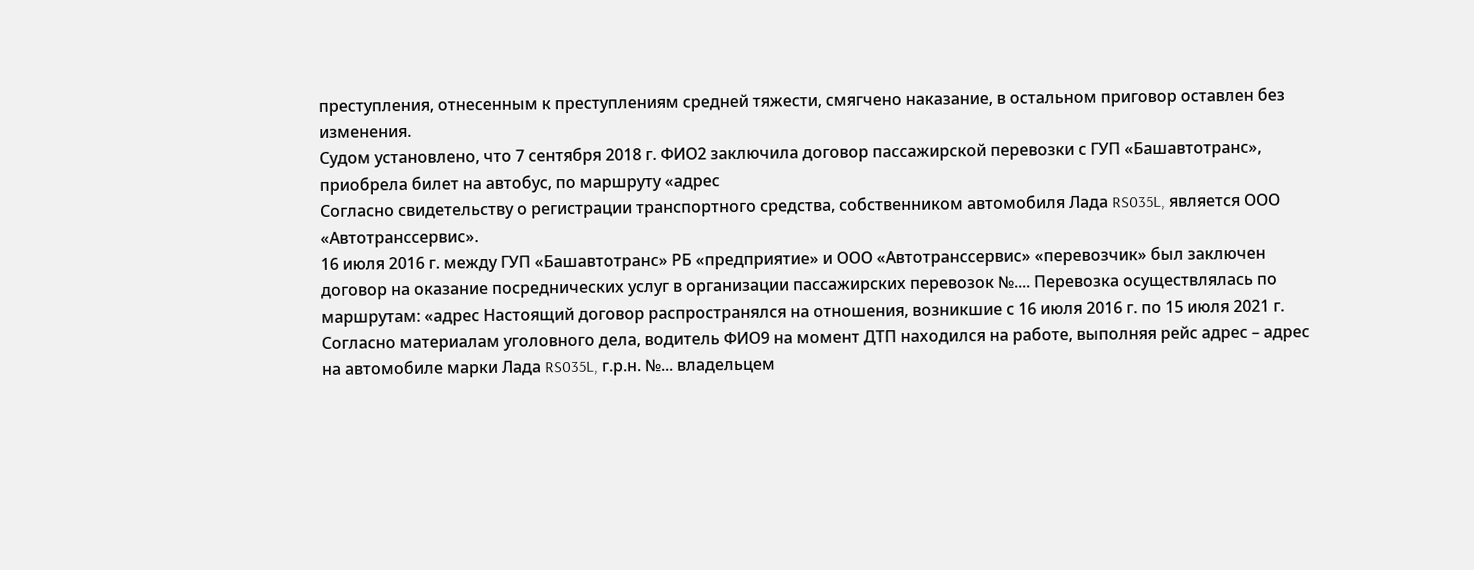преступления, отнесенным к преступлениям средней тяжести, смягчено наказание, в остальном приговор оставлен без изменения.
Судом установлено, что 7 сентября 2018 г. ФИО2 заключила договор пассажирской перевозки с ГУП «Башавтотранс», приобрела билет на автобус, по маршруту «адрес
Согласно свидетельству о регистрации транспортного средства, собственником автомобиля Лада RS035L, является ООО «Автотранссервис».
16 июля 2016 г. между ГУП «Башавтотранс» РБ «предприятие» и ООО «Автотранссервис» «перевозчик» был заключен договор на оказание посреднических услуг в организации пассажирских перевозок №.... Перевозка осуществлялась по маршрутам: «адрес Настоящий договор распространялся на отношения, возникшие с 16 июля 2016 г. по 15 июля 2021 г.
Согласно материалам уголовного дела, водитель ФИО9 на момент ДТП находился на работе, выполняя рейс адрес – адрес на автомобиле марки Лада RS035L, г.р.н. №... владельцем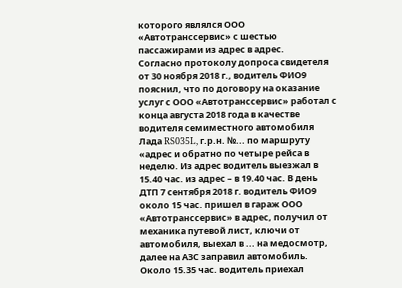которого являлся ООО «Автотранссервис» с шестью пассажирами из адрес в адрес.
Согласно протоколу допроса свидетеля от 30 ноября 2018 г., водитель ФИО9 пояснил, что по договору на оказание услуг с ООО «Автотранссервис» работал с конца августа 2018 года в качестве водителя семиместного автомобиля Лада RS035L, г.р.н. №... по маршруту «адрес и обратно по четыре рейса в неделю. Из адрес водитель выезжал в 15.40 час. из адрес – в 19.40 час. В день ДТП 7 сентября 2018 г. водитель ФИО9 около 15 час. пришел в гараж ООО «Автотранссервис» в адрес, получил от механика путевой лист, ключи от автомобиля, выехал в ... на медосмотр, далее на АЗС заправил автомобиль. Около 15.35 час. водитель приехал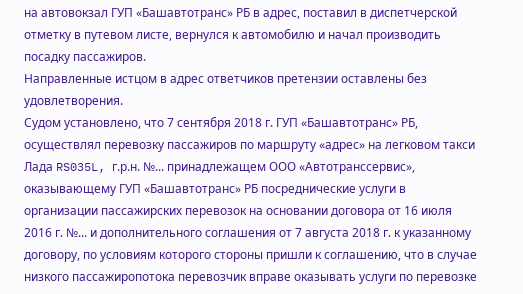на автовокзал ГУП «Башавтотранс» РБ в адрес, поставил в диспетчерской отметку в путевом листе, вернулся к автомобилю и начал производить посадку пассажиров.
Направленные истцом в адрес ответчиков претензии оставлены без удовлетворения.
Судом установлено, что 7 сентября 2018 г. ГУП «Башавтотранс» РБ, осуществлял перевозку пассажиров по маршруту «адрес» на легковом такси Лада RS035L, г.р.н. №... принадлежащем ООО «Автотранссервис», оказывающему ГУП «Башавтотранс» РБ посреднические услуги в организации пассажирских перевозок на основании договора от 16 июля 2016 г. №... и дополнительного соглашения от 7 августа 2018 г. к указанному договору, по условиям которого стороны пришли к соглашению, что в случае низкого пассажиропотока перевозчик вправе оказывать услуги по перевозке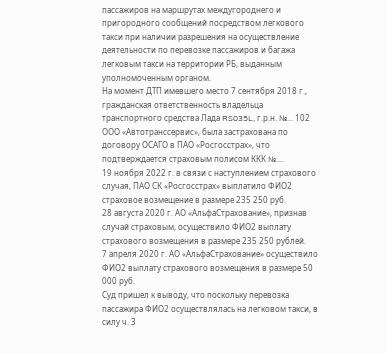пассажиров на маршрутах междугороднего и пригородного сообщений посредством легкового такси при наличии разрешения на осуществление деятельности по перевозке пассажиров и багажа легковым такси на территории РБ, выданным уполномоченным органом.
На момент ДТП имевшего место 7 сентября 2018 г., гражданская ответственность владельца транспортного средства Лада RS035L, г.р.н. №... 102 ООО «Автотранссервис», была застрахована по договору ОСАГО в ПАО «Росгосстрах», что подтверждается страховым полисом ККК №....
19 ноября 2022 г. в связи с наступлением страхового случая, ПАО СК «Росгосстрах» выплатило ФИО2 страховое возмещение в размере 235 250 руб.
28 августа 2020 г. АО «АльфаСтрахование», признав случай страховым, осуществило ФИО2 выплату страхового возмещения в размере 235 250 рублей.
7 апреля 2020 г. АО «АльфаСтрахование» осуществило ФИО2 выплату страхового возмещения в размере 50 000 руб.
Суд пришел к выводу, что поскольку перевозка пассажира ФИО2 осуществлялась на легковом такси, в силу ч. 3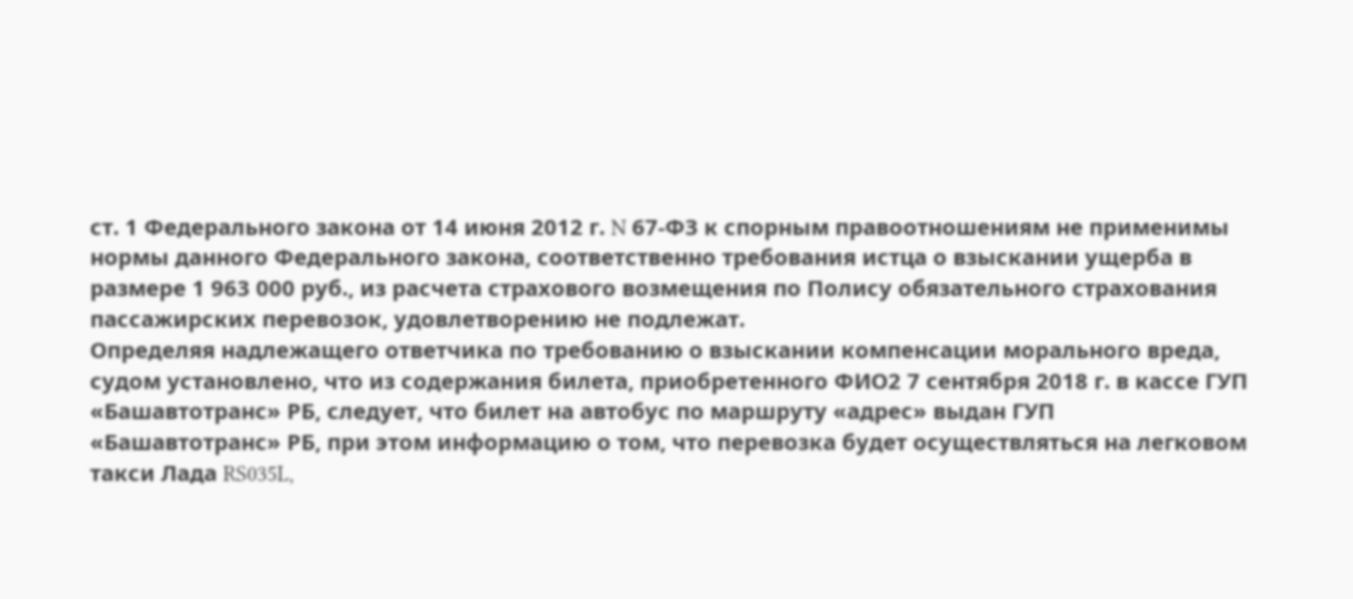ст. 1 Федерального закона от 14 июня 2012 г. N 67-ФЗ к спорным правоотношениям не применимы нормы данного Федерального закона, соответственно требования истца о взыскании ущерба в размере 1 963 000 руб., из расчета страхового возмещения по Полису обязательного страхования пассажирских перевозок, удовлетворению не подлежат.
Определяя надлежащего ответчика по требованию о взыскании компенсации морального вреда, судом установлено, что из содержания билета, приобретенного ФИО2 7 сентября 2018 г. в кассе ГУП «Башавтотранс» РБ, следует, что билет на автобус по маршруту «адрес» выдан ГУП «Башавтотранс» РБ, при этом информацию о том, что перевозка будет осуществляться на легковом такси Лада RS035L,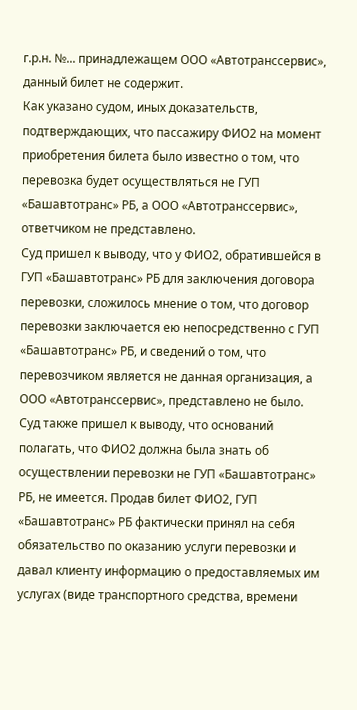г.р.н. №... принадлежащем ООО «Автотранссервис», данный билет не содержит.
Как указано судом, иных доказательств, подтверждающих, что пассажиру ФИО2 на момент приобретения билета было известно о том, что перевозка будет осуществляться не ГУП «Башавтотранс» РБ, а ООО «Автотранссервис», ответчиком не представлено.
Суд пришел к выводу, что у ФИО2, обратившейся в ГУП «Башавтотранс» РБ для заключения договора перевозки, сложилось мнение о том, что договор перевозки заключается ею непосредственно с ГУП «Башавтотранс» РБ, и сведений о том, что перевозчиком является не данная организация, а ООО «Автотранссервис», представлено не было.
Суд также пришел к выводу, что оснований полагать, что ФИО2 должна была знать об осуществлении перевозки не ГУП «Башавтотранс» РБ, не имеется. Продав билет ФИО2, ГУП «Башавтотранс» РБ фактически принял на себя обязательство по оказанию услуги перевозки и давал клиенту информацию о предоставляемых им услугах (виде транспортного средства, времени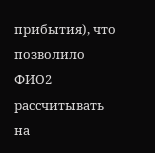прибытия), что позволило ФИО2 рассчитывать на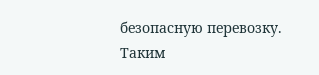безопасную перевозку.
Таким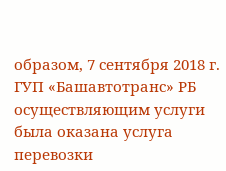образом, 7 сентября 2018 г. ГУП «Башавтотранс» РБ осуществляющим услуги была оказана услуга перевозки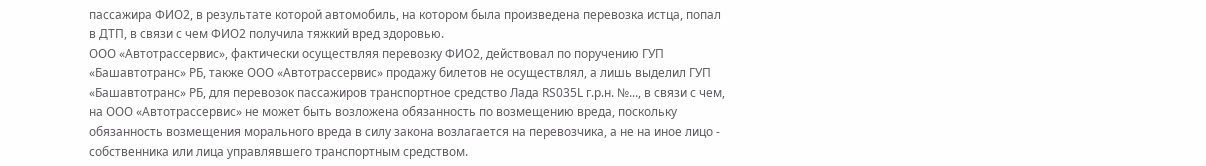пассажира ФИО2, в результате которой автомобиль, на котором была произведена перевозка истца, попал в ДТП, в связи с чем ФИО2 получила тяжкий вред здоровью.
ООО «Автотрассервис», фактически осуществляя перевозку ФИО2, действовал по поручению ГУП «Башавтотранс» РБ, также ООО «Автотрассервис» продажу билетов не осуществлял, а лишь выделил ГУП «Башавтотранс» РБ, для перевозок пассажиров транспортное средство Лада RS035L г.р.н. №..., в связи с чем, на ООО «Автотрассервис» не может быть возложена обязанность по возмещению вреда, поскольку обязанность возмещения морального вреда в силу закона возлагается на перевозчика, а не на иное лицо - собственника или лица управлявшего транспортным средством.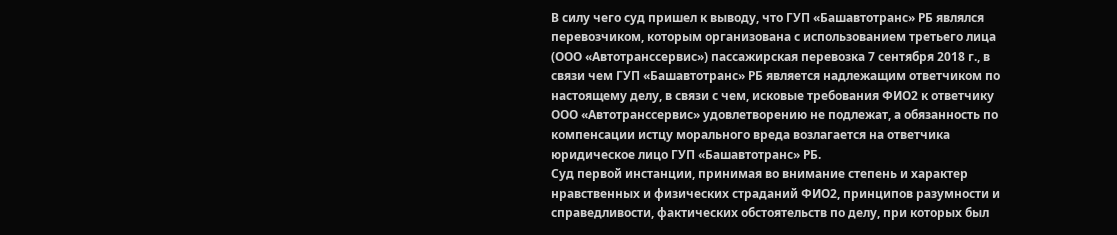В силу чего суд пришел к выводу, что ГУП «Башавтотранс» РБ являлся перевозчиком, которым организована с использованием третьего лица (ООО «Автотранссервис») пассажирская перевозка 7 сентября 2018 г., в связи чем ГУП «Башавтотранс» РБ является надлежащим ответчиком по настоящему делу, в связи с чем, исковые требования ФИО2 к ответчику ООО «Автотранссервис» удовлетворению не подлежат, а обязанность по компенсации истцу морального вреда возлагается на ответчика юридическое лицо ГУП «Башавтотранс» РБ.
Суд первой инстанции, принимая во внимание степень и характер нравственных и физических страданий ФИО2, принципов разумности и справедливости, фактических обстоятельств по делу, при которых был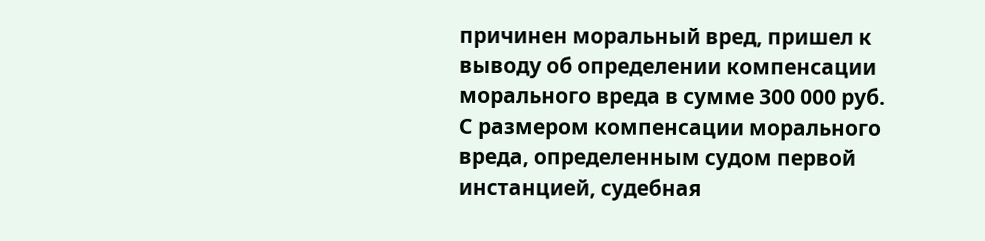причинен моральный вред, пришел к выводу об определении компенсации морального вреда в сумме 300 000 руб.
С размером компенсации морального вреда, определенным судом первой инстанцией, судебная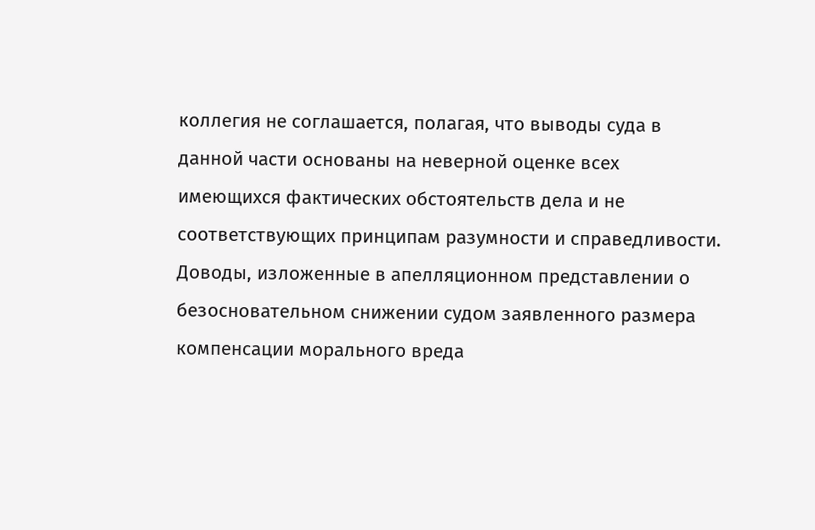коллегия не соглашается, полагая, что выводы суда в данной части основаны на неверной оценке всех имеющихся фактических обстоятельств дела и не соответствующих принципам разумности и справедливости.
Доводы, изложенные в апелляционном представлении о безосновательном снижении судом заявленного размера компенсации морального вреда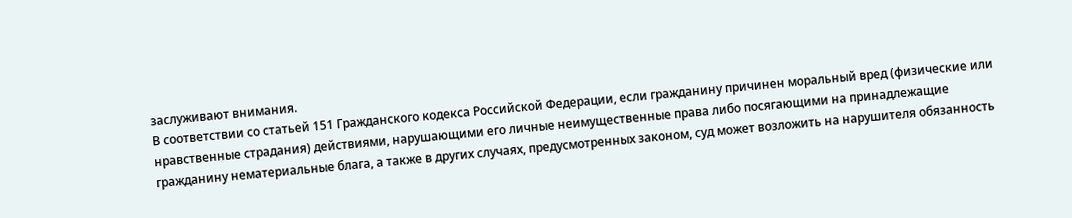заслуживают внимания.
В соответствии со статьей 151 Гражданского кодекса Российской Федерации, если гражданину причинен моральный вред (физические или нравственные страдания) действиями, нарушающими его личные неимущественные права либо посягающими на принадлежащие гражданину нематериальные блага, а также в других случаях, предусмотренных законом, суд может возложить на нарушителя обязанность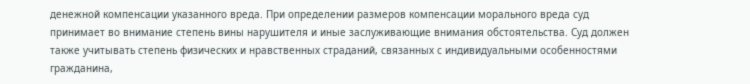денежной компенсации указанного вреда. При определении размеров компенсации морального вреда суд принимает во внимание степень вины нарушителя и иные заслуживающие внимания обстоятельства. Суд должен также учитывать степень физических и нравственных страданий, связанных с индивидуальными особенностями гражданина,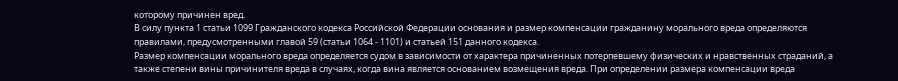которому причинен вред.
В силу пункта 1 статьи 1099 Гражданского кодекса Российской Федерации основания и размер компенсации гражданину морального вреда определяются правилами, предусмотренными главой 59 (статьи 1064 - 1101) и статьей 151 данного кодекса.
Размер компенсации морального вреда определяется судом в зависимости от характера причиненных потерпевшему физических и нравственных страданий, а также степени вины причинителя вреда в случаях, когда вина является основанием возмещения вреда. При определении размера компенсации вреда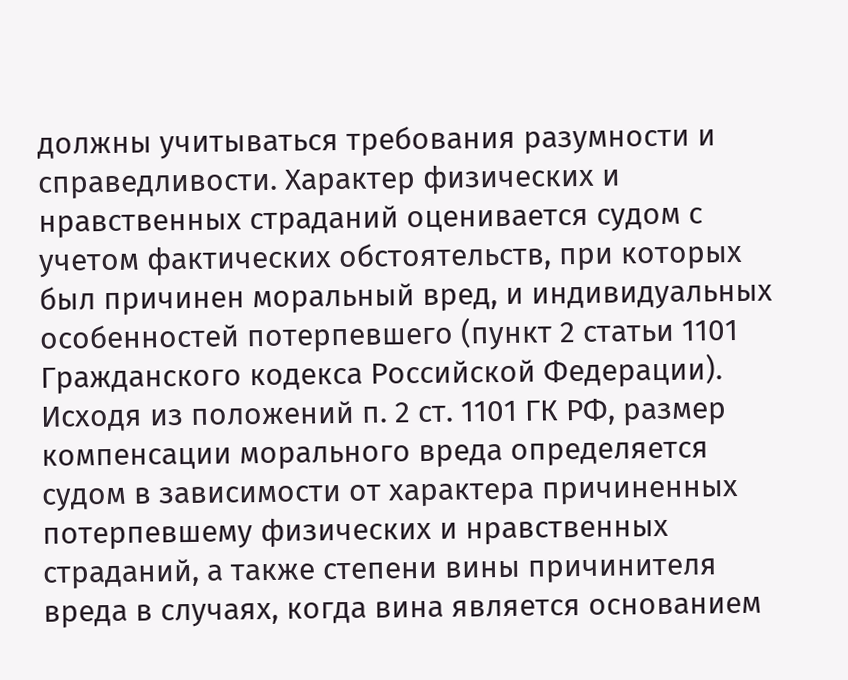должны учитываться требования разумности и справедливости. Характер физических и нравственных страданий оценивается судом с учетом фактических обстоятельств, при которых был причинен моральный вред, и индивидуальных особенностей потерпевшего (пункт 2 статьи 1101 Гражданского кодекса Российской Федерации).
Исходя из положений п. 2 ст. 1101 ГК РФ, размер компенсации морального вреда определяется судом в зависимости от характера причиненных потерпевшему физических и нравственных страданий, а также степени вины причинителя вреда в случаях, когда вина является основанием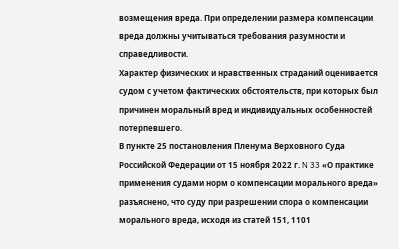возмещения вреда. При определении размера компенсации вреда должны учитываться требования разумности и справедливости.
Характер физических и нравственных страданий оценивается судом с учетом фактических обстоятельств, при которых был причинен моральный вред и индивидуальных особенностей потерпевшего.
В пункте 25 постановления Пленума Верховного Суда Российской Федерации от 15 ноября 2022 г. N 33 «О практике применения судами норм о компенсации морального вреда» разъяснено, что суду при разрешении спора о компенсации морального вреда, исходя из статей 151, 1101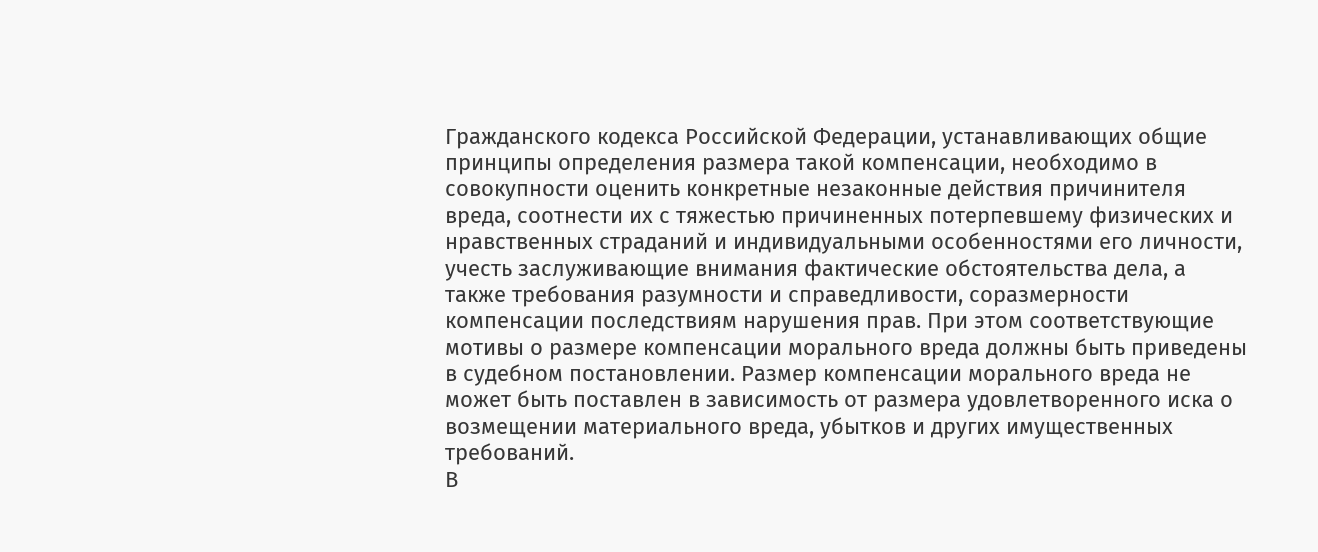Гражданского кодекса Российской Федерации, устанавливающих общие принципы определения размера такой компенсации, необходимо в совокупности оценить конкретные незаконные действия причинителя вреда, соотнести их с тяжестью причиненных потерпевшему физических и нравственных страданий и индивидуальными особенностями его личности, учесть заслуживающие внимания фактические обстоятельства дела, а также требования разумности и справедливости, соразмерности компенсации последствиям нарушения прав. При этом соответствующие мотивы о размере компенсации морального вреда должны быть приведены в судебном постановлении. Размер компенсации морального вреда не может быть поставлен в зависимость от размера удовлетворенного иска о возмещении материального вреда, убытков и других имущественных требований.
В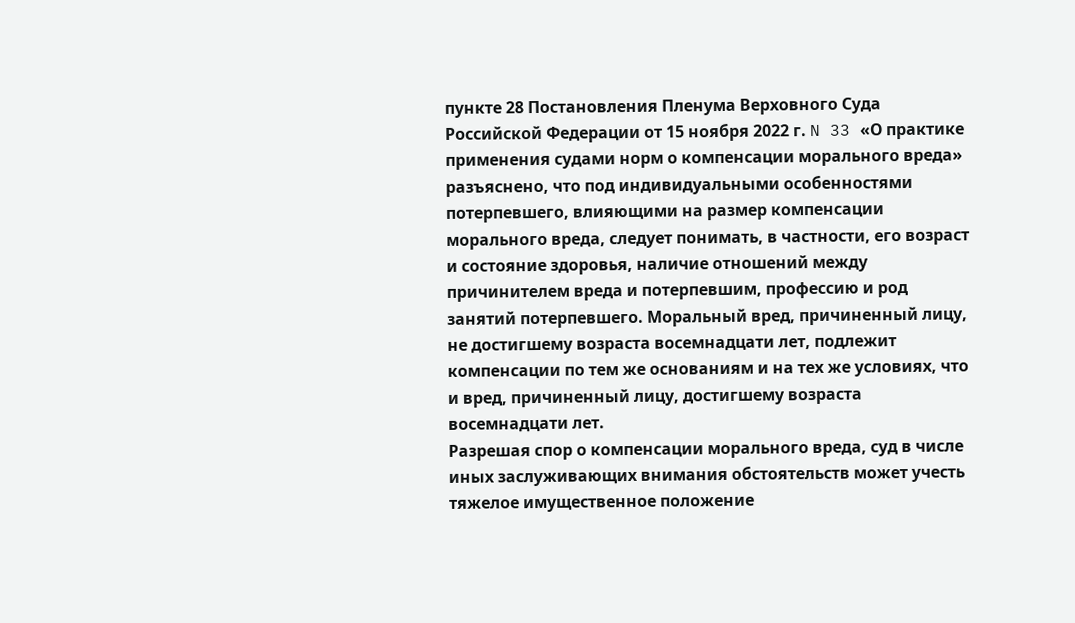пункте 28 Постановления Пленума Верховного Суда Российской Федерации от 15 ноября 2022 г. N 33 «О практике применения судами норм о компенсации морального вреда» разъяснено, что под индивидуальными особенностями потерпевшего, влияющими на размер компенсации морального вреда, следует понимать, в частности, его возраст и состояние здоровья, наличие отношений между причинителем вреда и потерпевшим, профессию и род занятий потерпевшего. Моральный вред, причиненный лицу, не достигшему возраста восемнадцати лет, подлежит компенсации по тем же основаниям и на тех же условиях, что и вред, причиненный лицу, достигшему возраста восемнадцати лет.
Разрешая спор о компенсации морального вреда, суд в числе иных заслуживающих внимания обстоятельств может учесть тяжелое имущественное положение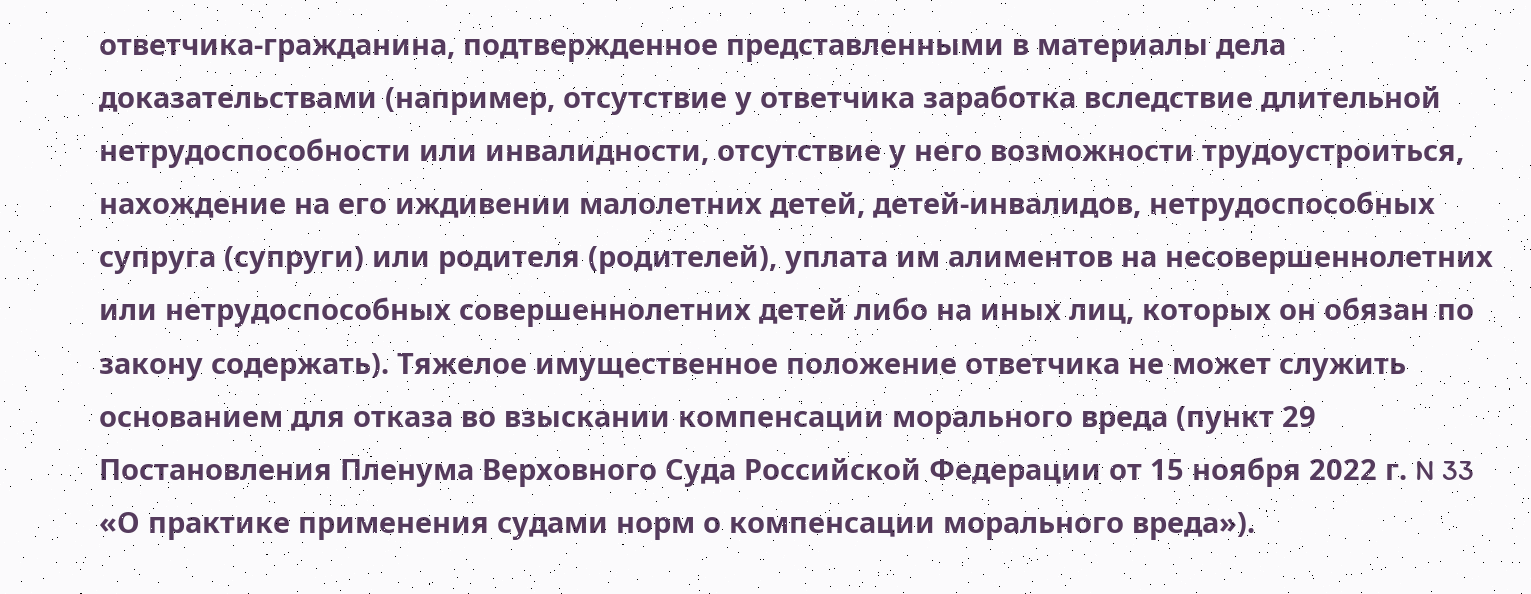ответчика-гражданина, подтвержденное представленными в материалы дела доказательствами (например, отсутствие у ответчика заработка вследствие длительной нетрудоспособности или инвалидности, отсутствие у него возможности трудоустроиться, нахождение на его иждивении малолетних детей, детей-инвалидов, нетрудоспособных супруга (супруги) или родителя (родителей), уплата им алиментов на несовершеннолетних или нетрудоспособных совершеннолетних детей либо на иных лиц, которых он обязан по закону содержать). Тяжелое имущественное положение ответчика не может служить основанием для отказа во взыскании компенсации морального вреда (пункт 29 Постановления Пленума Верховного Суда Российской Федерации от 15 ноября 2022 г. N 33 «О практике применения судами норм о компенсации морального вреда»).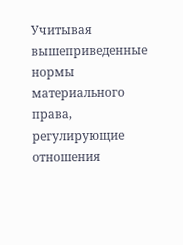Учитывая вышеприведенные нормы материального права, регулирующие отношения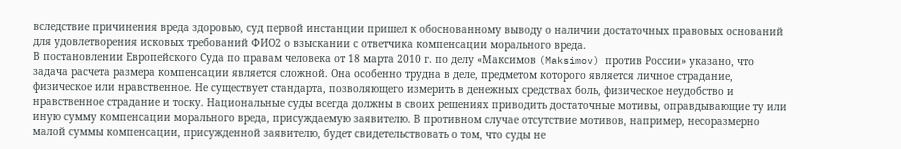вследствие причинения вреда здоровью, суд первой инстанции пришел к обоснованному выводу о наличии достаточных правовых оснований для удовлетворения исковых требований ФИО2 о взыскании с ответчика компенсации морального вреда.
В постановлении Европейского Суда по правам человека от 18 марта 2010 г. по делу «Максимов (Maksimov) против России» указано, что задача расчета размера компенсации является сложной. Она особенно трудна в деле, предметом которого является личное страдание, физическое или нравственное. Не существует стандарта, позволяющего измерить в денежных средствах боль, физическое неудобство и нравственное страдание и тоску. Национальные суды всегда должны в своих решениях приводить достаточные мотивы, оправдывающие ту или иную сумму компенсации морального вреда, присуждаемую заявителю. В противном случае отсутствие мотивов, например, несоразмерно малой суммы компенсации, присужденной заявителю, будет свидетельствовать о том, что суды не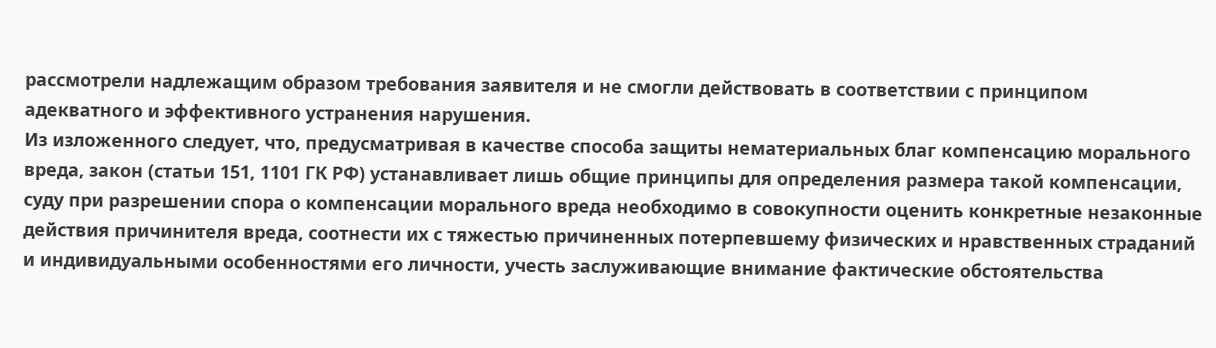рассмотрели надлежащим образом требования заявителя и не смогли действовать в соответствии с принципом адекватного и эффективного устранения нарушения.
Из изложенного следует, что, предусматривая в качестве способа защиты нематериальных благ компенсацию морального вреда, закон (статьи 151, 1101 ГК РФ) устанавливает лишь общие принципы для определения размера такой компенсации, суду при разрешении спора о компенсации морального вреда необходимо в совокупности оценить конкретные незаконные действия причинителя вреда, соотнести их с тяжестью причиненных потерпевшему физических и нравственных страданий и индивидуальными особенностями его личности, учесть заслуживающие внимание фактические обстоятельства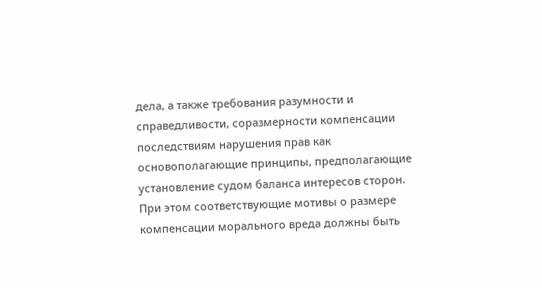дела, а также требования разумности и справедливости, соразмерности компенсации последствиям нарушения прав как основополагающие принципы, предполагающие установление судом баланса интересов сторон. При этом соответствующие мотивы о размере компенсации морального вреда должны быть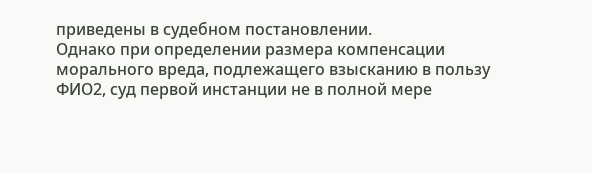приведены в судебном постановлении.
Однако при определении размера компенсации морального вреда, подлежащего взысканию в пользу ФИО2, суд первой инстанции не в полной мере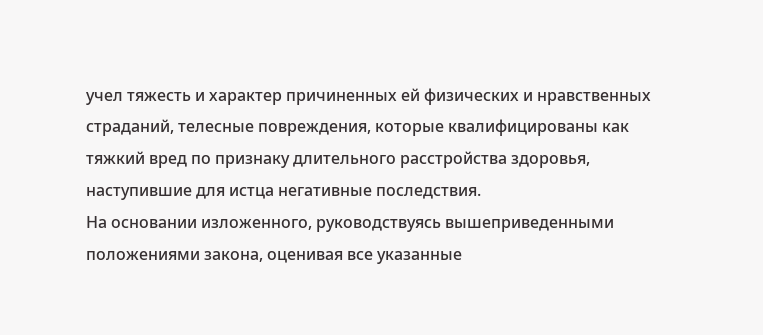учел тяжесть и характер причиненных ей физических и нравственных страданий, телесные повреждения, которые квалифицированы как тяжкий вред по признаку длительного расстройства здоровья, наступившие для истца негативные последствия.
На основании изложенного, руководствуясь вышеприведенными положениями закона, оценивая все указанные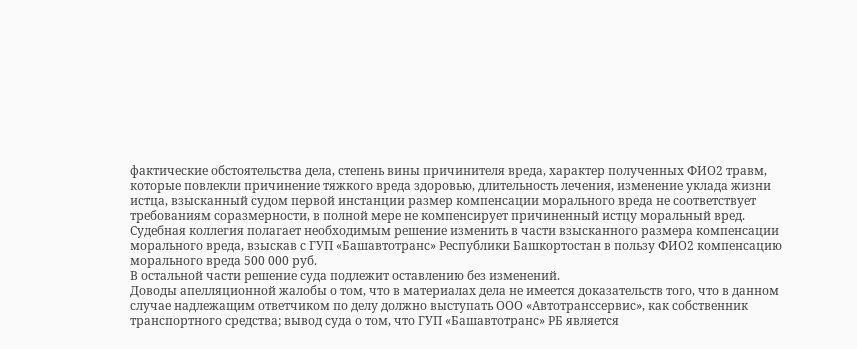фактические обстоятельства дела, степень вины причинителя вреда, характер полученных ФИО2 травм, которые повлекли причинение тяжкого вреда здоровью, длительность лечения, изменение уклада жизни истца, взысканный судом первой инстанции размер компенсации морального вреда не соответствует требованиям соразмерности, в полной мере не компенсирует причиненный истцу моральный вред.
Судебная коллегия полагает необходимым решение изменить в части взысканного размера компенсации морального вреда, взыскав с ГУП «Башавтотранс» Республики Башкортостан в пользу ФИО2 компенсацию морального вреда 500 000 руб.
В остальной части решение суда подлежит оставлению без изменений.
Доводы апелляционной жалобы о том, что в материалах дела не имеется доказательств того, что в данном случае надлежащим ответчиком по делу должно выступать ООО «Автотранссервис», как собственник транспортного средства; вывод суда о том, что ГУП «Башавтотранс» РБ является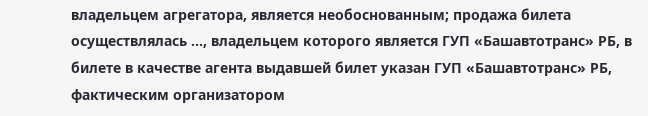владельцем агрегатора, является необоснованным; продажа билета осуществлялась ..., владельцем которого является ГУП «Башавтотранс» РБ, в билете в качестве агента выдавшей билет указан ГУП «Башавтотранс» РБ, фактическим организатором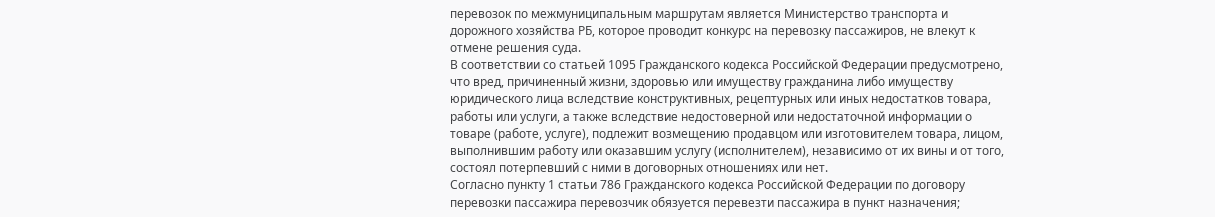перевозок по межмуниципальным маршрутам является Министерство транспорта и дорожного хозяйства РБ, которое проводит конкурс на перевозку пассажиров, не влекут к отмене решения суда.
В соответствии со статьей 1095 Гражданского кодекса Российской Федерации предусмотрено, что вред, причиненный жизни, здоровью или имуществу гражданина либо имуществу юридического лица вследствие конструктивных, рецептурных или иных недостатков товара, работы или услуги, а также вследствие недостоверной или недостаточной информации о товаре (работе, услуге), подлежит возмещению продавцом или изготовителем товара, лицом, выполнившим работу или оказавшим услугу (исполнителем), независимо от их вины и от того, состоял потерпевший с ними в договорных отношениях или нет.
Согласно пункту 1 статьи 786 Гражданского кодекса Российской Федерации по договору перевозки пассажира перевозчик обязуется перевезти пассажира в пункт назначения;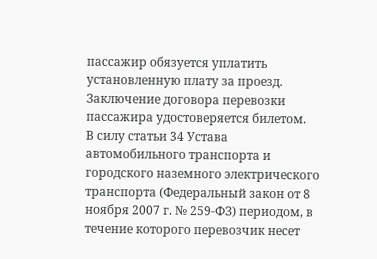пассажир обязуется уплатить установленную плату за проезд. Заключение договора перевозки пассажира удостоверяется билетом.
В силу статьи 34 Устава автомобильного транспорта и городского наземного электрического транспорта (Федеральный закон от 8 ноября 2007 г. № 259-ФЗ) периодом, в течение которого перевозчик несет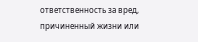ответственность за вред, причиненный жизни или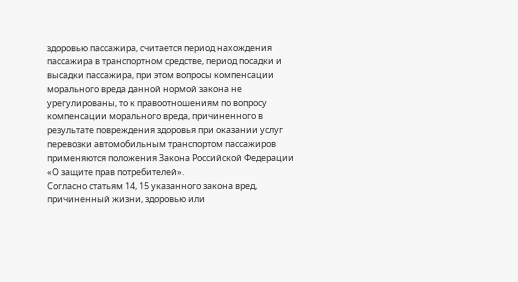здоровью пассажира, считается период нахождения пассажира в транспортном средстве, период посадки и высадки пассажира, при этом вопросы компенсации морального вреда данной нормой закона не урегулированы, то к правоотношениям по вопросу компенсации морального вреда, причиненного в результате повреждения здоровья при оказании услуг перевозки автомобильным транспортом пассажиров применяются положения Закона Российской Федерации «О защите прав потребителей».
Согласно статьям 14, 15 указанного закона вред, причиненный жизни, здоровью или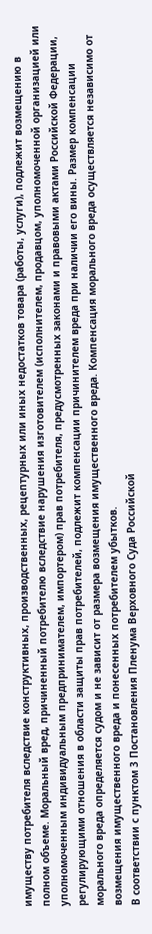имуществу потребителя вследствие конструктивных, производственных, рецептурных или иных недостатков товара (работы, услуги), подлежит возмещению в полном объеме. Моральный вред, причиненный потребителю вследствие нарушения изготовителем (исполнителем, продавцом, уполномоченной организацией или уполномоченным индивидуальным предпринимателем, импортером) прав потребителя, предусмотренных законами и правовыми актами Российской Федерации, регулирующими отношения в области защиты прав потребителей, подлежит компенсации причинителем вреда при наличии его вины. Размер компенсации морального вреда определяется судом и не зависит от размера возмещения имущественного вреда. Компенсация морального вреда осуществляется независимо от возмещения имущественного вреда и понесенных потребителем убытков.
В соответствии с пунктом 3 Постановления Пленума Верховного Суда Российской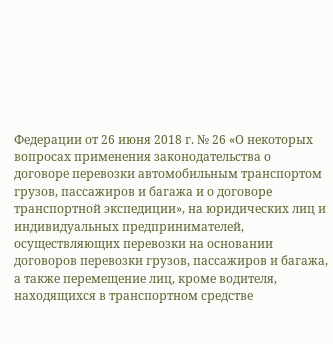Федерации от 26 июня 2018 г. № 26 «О некоторых вопросах применения законодательства о договоре перевозки автомобильным транспортом грузов, пассажиров и багажа и о договоре транспортной экспедиции», на юридических лиц и индивидуальных предпринимателей, осуществляющих перевозки на основании договоров перевозки грузов, пассажиров и багажа, а также перемещение лиц, кроме водителя, находящихся в транспортном средстве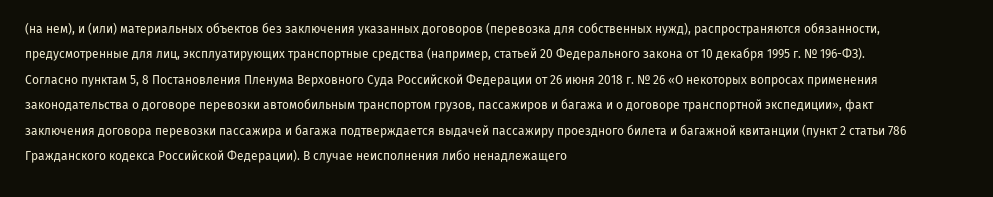(на нем), и (или) материальных объектов без заключения указанных договоров (перевозка для собственных нужд), распространяются обязанности, предусмотренные для лиц, эксплуатирующих транспортные средства (например, статьей 20 Федерального закона от 10 декабря 1995 г. № 196-ФЗ).
Согласно пунктам 5, 8 Постановления Пленума Верховного Суда Российской Федерации от 26 июня 2018 г. № 26 «О некоторых вопросах применения законодательства о договоре перевозки автомобильным транспортом грузов, пассажиров и багажа и о договоре транспортной экспедиции», факт заключения договора перевозки пассажира и багажа подтверждается выдачей пассажиру проездного билета и багажной квитанции (пункт 2 статьи 786 Гражданского кодекса Российской Федерации). В случае неисполнения либо ненадлежащего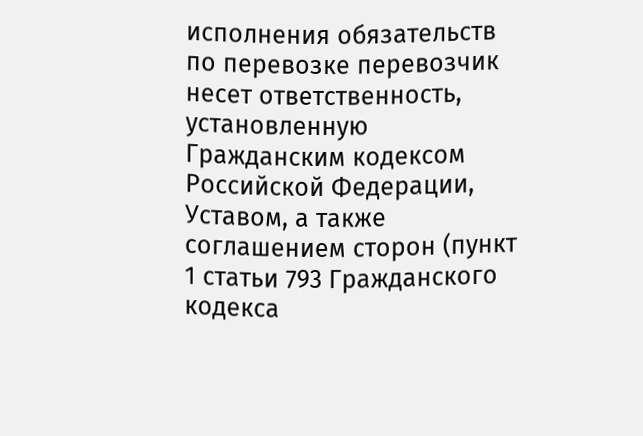исполнения обязательств по перевозке перевозчик несет ответственность, установленную Гражданским кодексом Российской Федерации, Уставом, а также соглашением сторон (пункт 1 статьи 793 Гражданского кодекса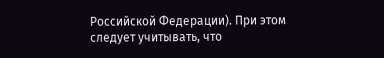Российской Федерации). При этом следует учитывать, что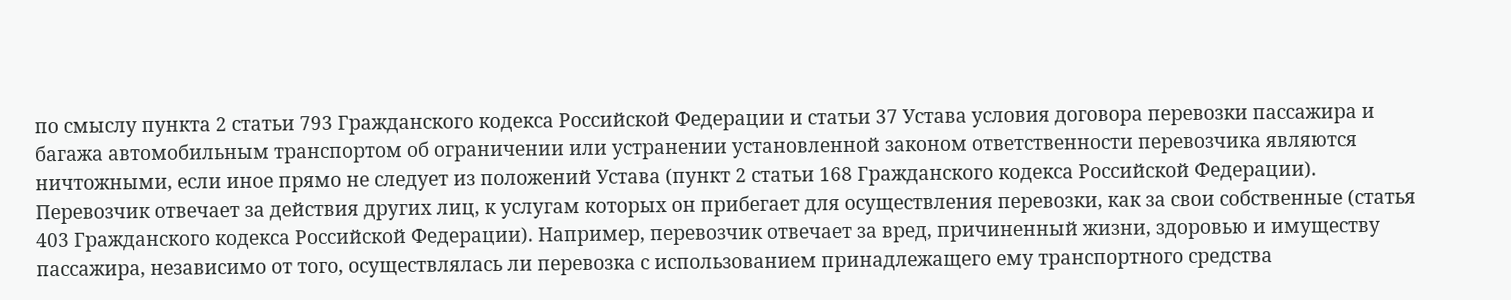по смыслу пункта 2 статьи 793 Гражданского кодекса Российской Федерации и статьи 37 Устава условия договора перевозки пассажира и багажа автомобильным транспортом об ограничении или устранении установленной законом ответственности перевозчика являются ничтожными, если иное прямо не следует из положений Устава (пункт 2 статьи 168 Гражданского кодекса Российской Федерации).
Перевозчик отвечает за действия других лиц, к услугам которых он прибегает для осуществления перевозки, как за свои собственные (статья 403 Гражданского кодекса Российской Федерации). Например, перевозчик отвечает за вред, причиненный жизни, здоровью и имуществу пассажира, независимо от того, осуществлялась ли перевозка с использованием принадлежащего ему транспортного средства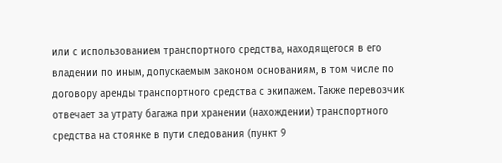или с использованием транспортного средства, находящегося в его владении по иным, допускаемым законом основаниям, в том числе по договору аренды транспортного средства с экипажем. Также перевозчик отвечает за утрату багажа при хранении (нахождении) транспортного средства на стоянке в пути следования (пункт 9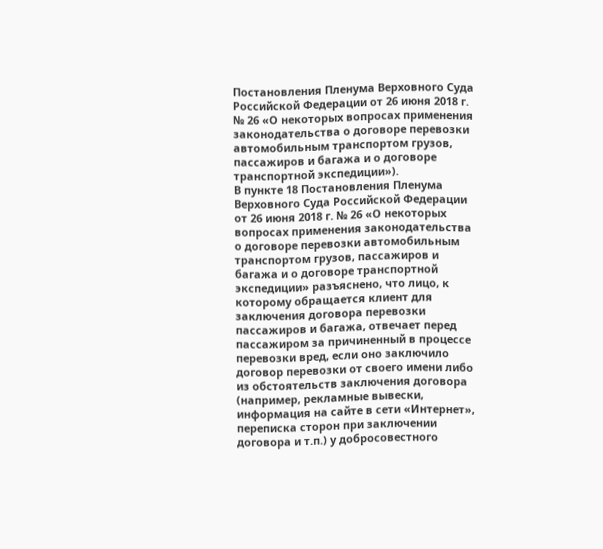Постановления Пленума Верховного Суда Российской Федерации от 26 июня 2018 г. № 26 «О некоторых вопросах применения законодательства о договоре перевозки автомобильным транспортом грузов, пассажиров и багажа и о договоре транспортной экспедиции»).
В пункте 18 Постановления Пленума Верховного Суда Российской Федерации от 26 июня 2018 г. № 26 «О некоторых вопросах применения законодательства о договоре перевозки автомобильным транспортом грузов, пассажиров и багажа и о договоре транспортной экспедиции» разъяснено, что лицо, к которому обращается клиент для заключения договора перевозки пассажиров и багажа, отвечает перед пассажиром за причиненный в процессе перевозки вред, если оно заключило договор перевозки от своего имени либо из обстоятельств заключения договора (например, рекламные вывески, информация на сайте в сети «Интернет», переписка сторон при заключении договора и т.п.) у добросовестного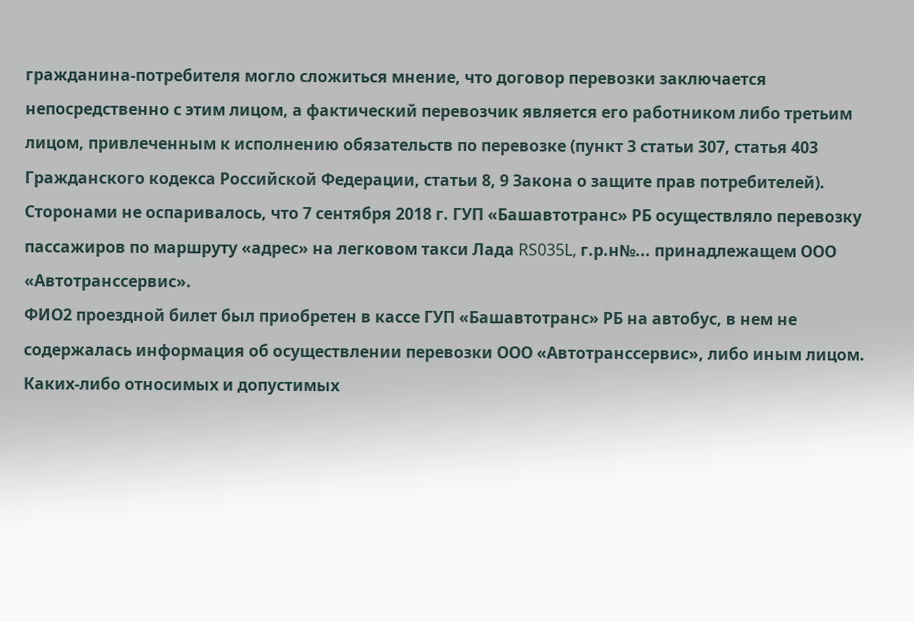гражданина-потребителя могло сложиться мнение, что договор перевозки заключается непосредственно с этим лицом, а фактический перевозчик является его работником либо третьим лицом, привлеченным к исполнению обязательств по перевозке (пункт 3 статьи 307, статья 403 Гражданского кодекса Российской Федерации, статьи 8, 9 Закона о защите прав потребителей).
Сторонами не оспаривалось, что 7 сентября 2018 г. ГУП «Башавтотранс» РБ осуществляло перевозку пассажиров по маршруту «адрес» на легковом такси Лада RS035L, г.р.н№... принадлежащем ООО «Автотранссервис».
ФИО2 проездной билет был приобретен в кассе ГУП «Башавтотранс» РБ на автобус, в нем не содержалась информация об осуществлении перевозки ООО «Автотранссервис», либо иным лицом.
Каких-либо относимых и допустимых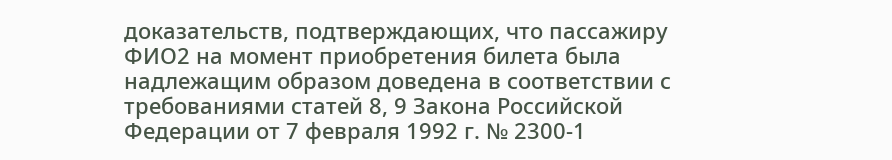доказательств, подтверждающих, что пассажиру ФИО2 на момент приобретения билета была надлежащим образом доведена в соответствии с требованиями статей 8, 9 Закона Российской Федерации от 7 февраля 1992 г. № 2300-1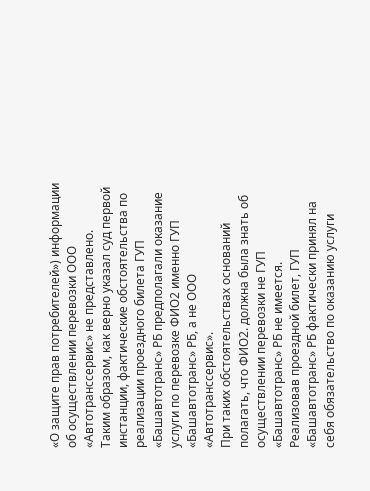«О защите прав потребителей») информации об осуществлении перевозки ООО «Автотранссервис» не представлено.
Таким образом, как верно указал суд первой инстанции, фактические обстоятельства по реализации проездного билета ГУП «Башавтотранс» РБ предполагали оказание услуги по перевозке ФИО2 именно ГУП «Башавтотранс» РБ, а не ООО «Автотранссервис».
При таких обстоятельствах оснований полагать, что ФИО2. должна была знать об осуществлении перевозки не ГУП «Башавтотранс» РБ не имеется.
Реализовав проездной билет, ГУП «Башавтотранс» РБ фактически принял на себя обязательство по оказанию услуги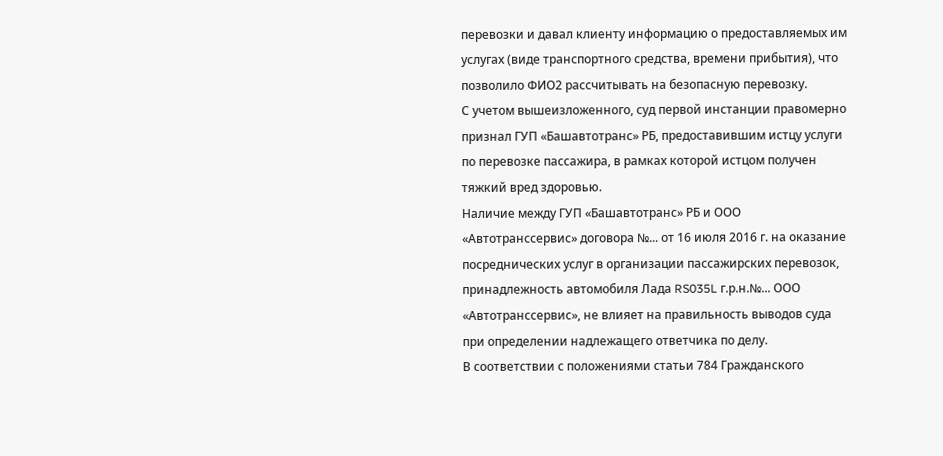перевозки и давал клиенту информацию о предоставляемых им услугах (виде транспортного средства, времени прибытия), что позволило ФИО2 рассчитывать на безопасную перевозку.
С учетом вышеизложенного, суд первой инстанции правомерно признал ГУП «Башавтотранс» РБ, предоставившим истцу услуги по перевозке пассажира, в рамках которой истцом получен тяжкий вред здоровью.
Наличие между ГУП «Башавтотранс» РБ и ООО «Автотранссервис» договора №... от 16 июля 2016 г. на оказание посреднических услуг в организации пассажирских перевозок, принадлежность автомобиля Лада RS035L г.р.н.№... ООО «Автотранссервис», не влияет на правильность выводов суда при определении надлежащего ответчика по делу.
В соответствии с положениями статьи 784 Гражданского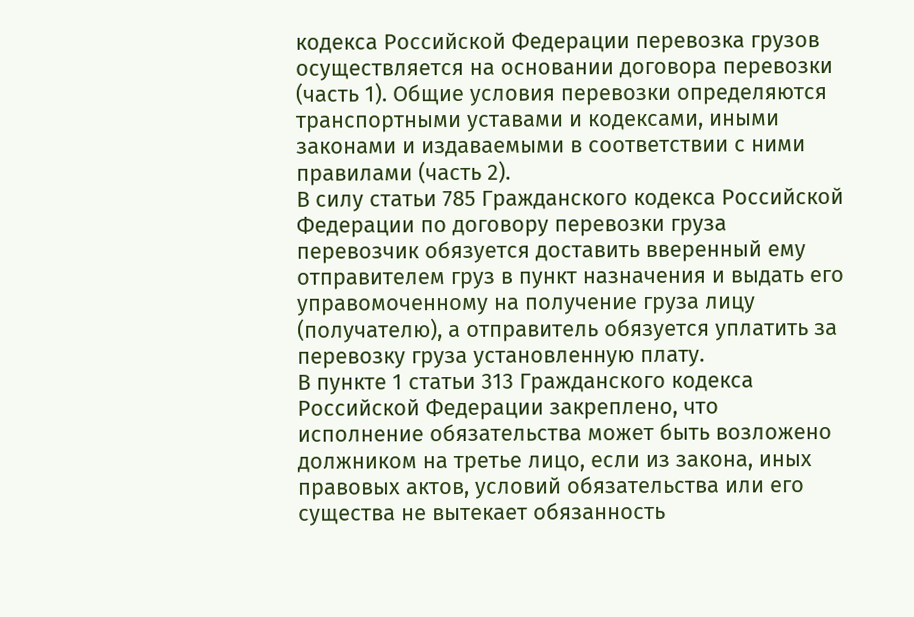кодекса Российской Федерации перевозка грузов осуществляется на основании договора перевозки (часть 1). Общие условия перевозки определяются транспортными уставами и кодексами, иными законами и издаваемыми в соответствии с ними правилами (часть 2).
В силу статьи 785 Гражданского кодекса Российской Федерации по договору перевозки груза перевозчик обязуется доставить вверенный ему отправителем груз в пункт назначения и выдать его управомоченному на получение груза лицу (получателю), а отправитель обязуется уплатить за перевозку груза установленную плату.
В пункте 1 статьи 313 Гражданского кодекса Российской Федерации закреплено, что исполнение обязательства может быть возложено должником на третье лицо, если из закона, иных правовых актов, условий обязательства или его существа не вытекает обязанность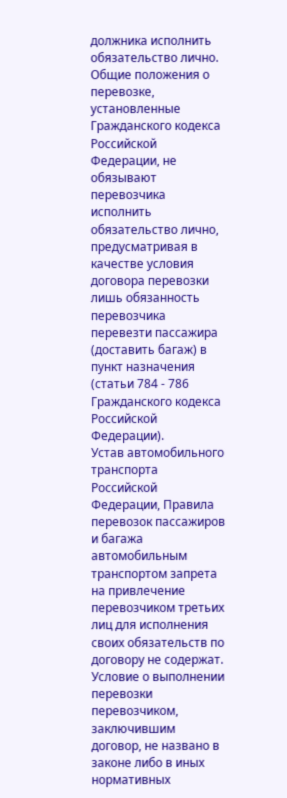должника исполнить обязательство лично.
Общие положения о перевозке, установленные Гражданского кодекса Российской Федерации, не обязывают перевозчика исполнить обязательство лично, предусматривая в качестве условия договора перевозки лишь обязанность перевозчика перевезти пассажира (доставить багаж) в пункт назначения (статьи 784 - 786 Гражданского кодекса Российской Федерации).
Устав автомобильного транспорта Российской Федерации, Правила перевозок пассажиров и багажа автомобильным транспортом запрета на привлечение перевозчиком третьих лиц для исполнения своих обязательств по договору не содержат.
Условие о выполнении перевозки перевозчиком, заключившим договор, не названо в законе либо в иных нормативных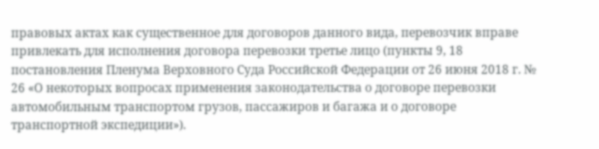правовых актах как существенное для договоров данного вида, перевозчик вправе привлекать для исполнения договора перевозки третье лицо (пункты 9, 18 постановления Пленума Верховного Суда Российской Федерации от 26 июня 2018 г. № 26 «О некоторых вопросах применения законодательства о договоре перевозки автомобильным транспортом грузов, пассажиров и багажа и о договоре транспортной экспедиции»).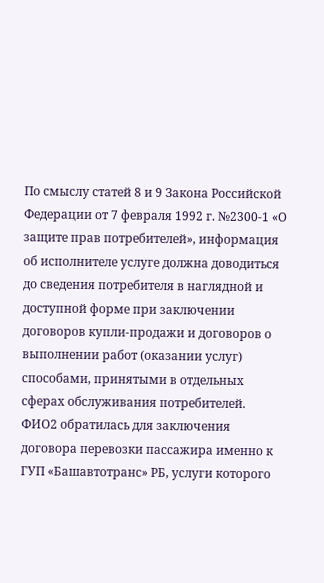По смыслу статей 8 и 9 Закона Российской Федерации от 7 февраля 1992 г. №2300-1 «О защите прав потребителей», информация об исполнителе услуге должна доводиться до сведения потребителя в наглядной и доступной форме при заключении договоров купли-продажи и договоров о выполнении работ (оказании услуг) способами, принятыми в отдельных сферах обслуживания потребителей.
ФИО2 обратилась для заключения договора перевозки пассажира именно к ГУП «Башавтотранс» РБ, услуги которого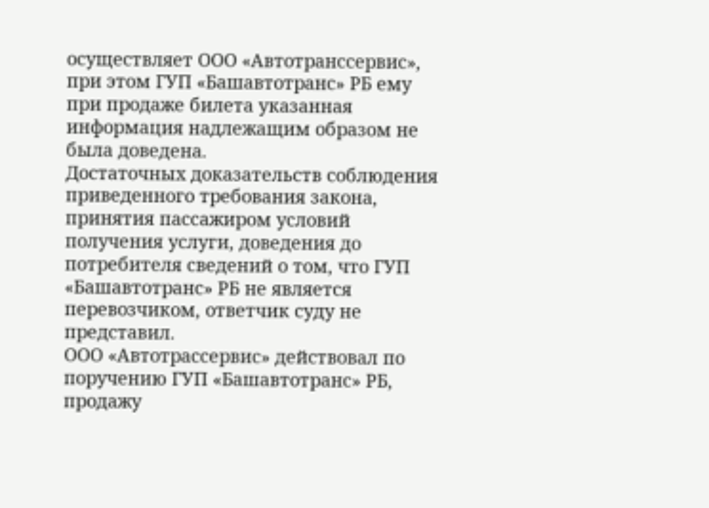осуществляет ООО «Автотранссервис», при этом ГУП «Башавтотранс» РБ ему при продаже билета указанная информация надлежащим образом не была доведена.
Достаточных доказательств соблюдения приведенного требования закона, принятия пассажиром условий получения услуги, доведения до потребителя сведений о том, что ГУП «Башавтотранс» РБ не является перевозчиком, ответчик суду не представил.
ООО «Автотрассервис» действовал по поручению ГУП «Башавтотранс» РБ, продажу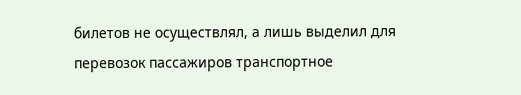билетов не осуществлял, а лишь выделил для перевозок пассажиров транспортное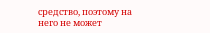средство, поэтому на него не может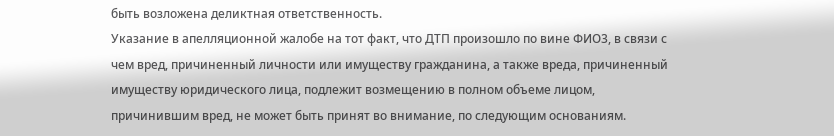быть возложена деликтная ответственность.
Указание в апелляционной жалобе на тот факт, что ДТП произошло по вине ФИО3, в связи с чем вред, причиненный личности или имуществу гражданина, а также вреда, причиненный имуществу юридического лица, подлежит возмещению в полном объеме лицом, причинившим вред, не может быть принят во внимание, по следующим основаниям.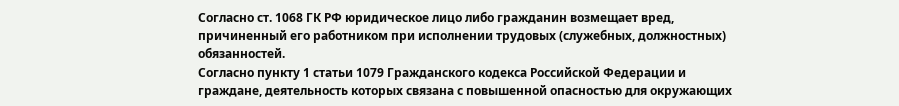Согласно ст. 1068 ГК РФ юридическое лицо либо гражданин возмещает вред, причиненный его работником при исполнении трудовых (служебных, должностных) обязанностей.
Согласно пункту 1 статьи 1079 Гражданского кодекса Российской Федерации и граждане, деятельность которых связана с повышенной опасностью для окружающих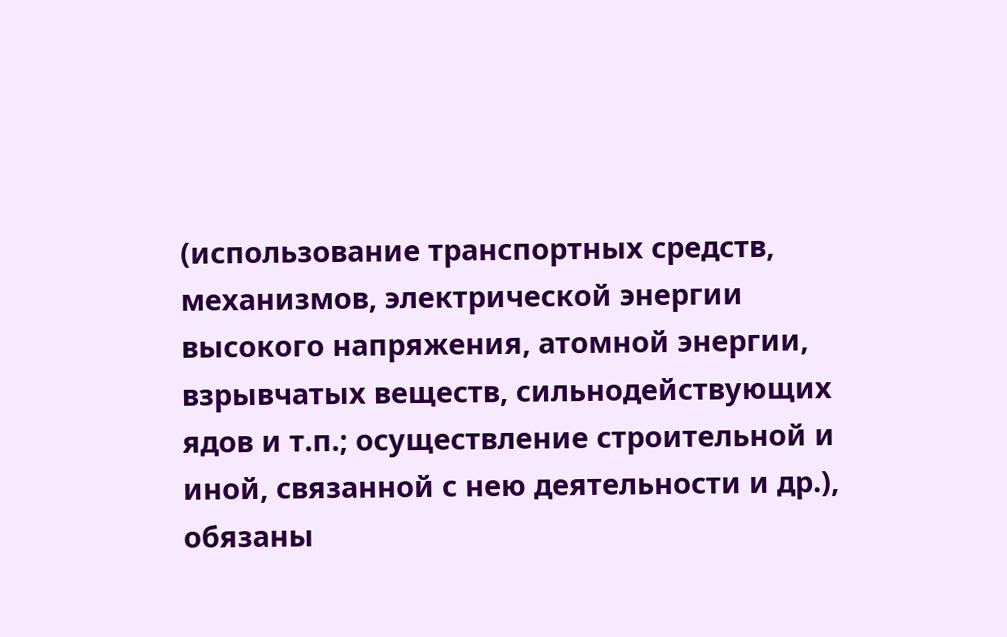(использование транспортных средств, механизмов, электрической энергии высокого напряжения, атомной энергии, взрывчатых веществ, сильнодействующих ядов и т.п.; осуществление строительной и иной, связанной с нею деятельности и др.), обязаны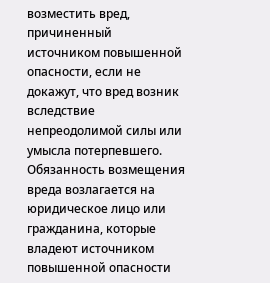возместить вред, причиненный источником повышенной опасности, если не докажут, что вред возник вследствие непреодолимой силы или умысла потерпевшего. Обязанность возмещения вреда возлагается на юридическое лицо или гражданина, которые владеют источником повышенной опасности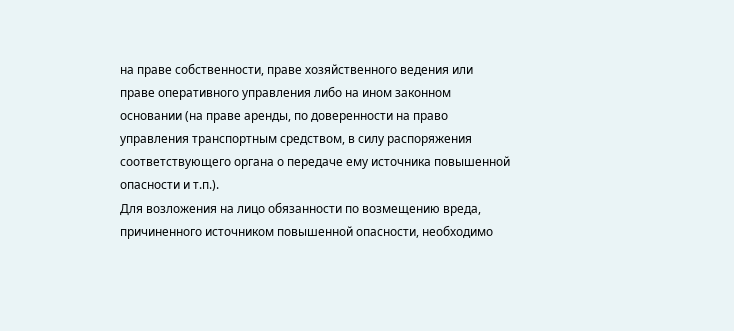на праве собственности, праве хозяйственного ведения или праве оперативного управления либо на ином законном основании (на праве аренды, по доверенности на право управления транспортным средством, в силу распоряжения соответствующего органа о передаче ему источника повышенной опасности и т.п.).
Для возложения на лицо обязанности по возмещению вреда, причиненного источником повышенной опасности, необходимо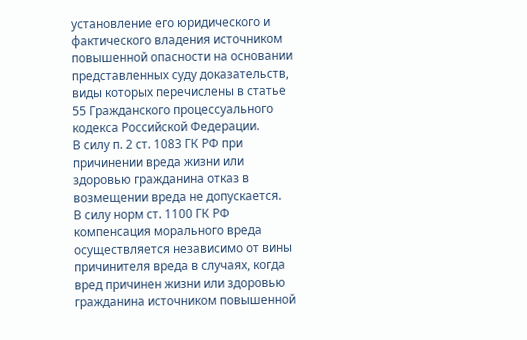установление его юридического и фактического владения источником повышенной опасности на основании представленных суду доказательств, виды которых перечислены в статье 55 Гражданского процессуального кодекса Российской Федерации.
В силу п. 2 ст. 1083 ГК РФ при причинении вреда жизни или здоровью гражданина отказ в возмещении вреда не допускается.
В силу норм ст. 1100 ГК РФ компенсация морального вреда осуществляется независимо от вины причинителя вреда в случаях, когда вред причинен жизни или здоровью гражданина источником повышенной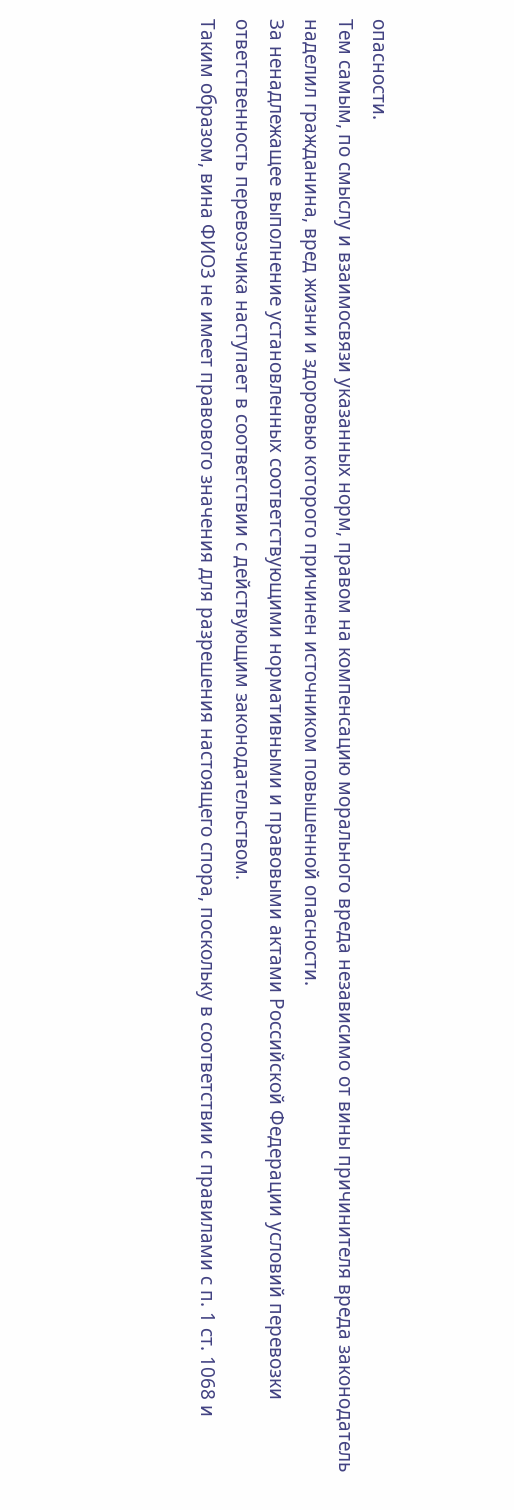опасности.
Тем самым, по смыслу и взаимосвязи указанных норм, правом на компенсацию морального вреда независимо от вины причинителя вреда законодатель наделил гражданина, вред жизни и здоровью которого причинен источником повышенной опасности.
За ненадлежащее выполнение установленных соответствующими нормативными и правовыми актами Российской Федерации условий перевозки ответственность перевозчика наступает в соответствии с действующим законодательством.
Таким образом, вина ФИО3 не имеет правового значения для разрешения настоящего спора, поскольку в соответствии с правилами с п. 1 ст. 1068 и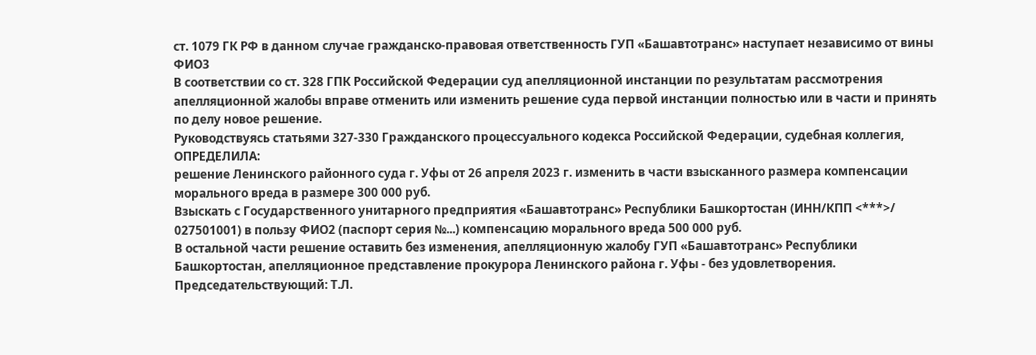ст. 1079 ГК РФ в данном случае гражданско-правовая ответственность ГУП «Башавтотранс» наступает независимо от вины ФИО3
В соответствии со ст. 328 ГПК Российской Федерации суд апелляционной инстанции по результатам рассмотрения апелляционной жалобы вправе отменить или изменить решение суда первой инстанции полностью или в части и принять по делу новое решение.
Руководствуясь статьями 327-330 Гражданского процессуального кодекса Российской Федерации, судебная коллегия,
ОПРЕДЕЛИЛА:
решение Ленинского районного суда г. Уфы от 26 апреля 2023 г. изменить в части взысканного размера компенсации морального вреда в размере 300 000 руб.
Взыскать с Государственного унитарного предприятия «Башавтотранс» Республики Башкортостан (ИНН/КПП <***>/ 027501001) в пользу ФИО2 (паспорт серия №...) компенсацию морального вреда 500 000 руб.
В остальной части решение оставить без изменения, апелляционную жалобу ГУП «Башавтотранс» Республики Башкортостан, апелляционное представление прокурора Ленинского района г. Уфы - без удовлетворения.
Председательствующий: Т.Л.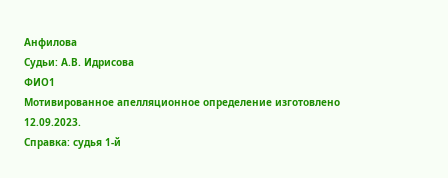Анфилова
Судьи: А.В. Идрисова
ФИО1
Мотивированное апелляционное определение изготовлено 12.09.2023.
Справка: судья 1-й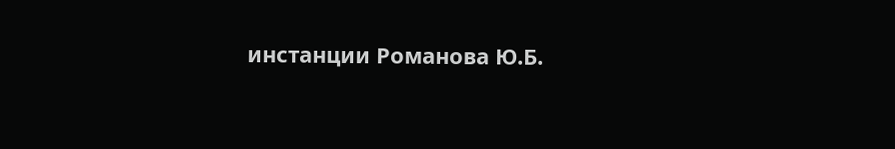инстанции Романова Ю.Б.